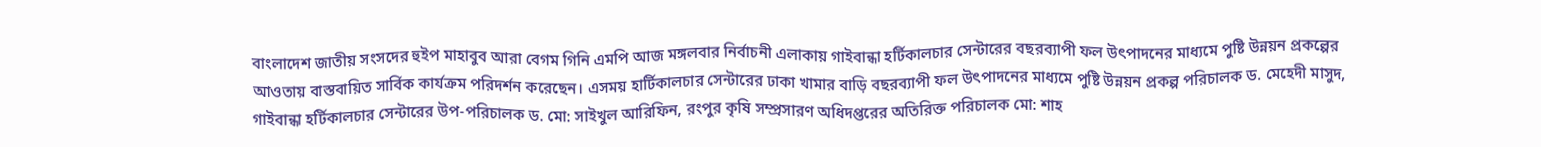বাংলাদেশ জাতীয় সংসদের হুইপ মাহাবুব আরা বেগম গিনি এমপি আজ মঙ্গলবার নির্বাচনী এলাকায় গাইবান্ধা হর্টিকালচার সেন্টারের বছরব্যাপী ফল উৎপাদনের মাধ্যমে পুষ্টি উন্নয়ন প্রকল্পের আওতায় বাস্তবায়িত সার্বিক কার্যক্রম পরিদর্শন করেছেন। এসময় হার্টিকালচার সেন্টারের ঢাকা খামার বাড়ি বছরব্যাপী ফল উৎপাদনের মাধ্যমে পুষ্টি উন্নয়ন প্রকল্প পরিচালক ড. মেহেদী মাসুদ, গাইবান্ধা হর্টিকালচার সেন্টারের উপ-পরিচালক ড. মো: সাইখুল আরিফিন, রংপুর কৃষি সম্প্রসারণ অধিদপ্তরের অতিরিক্ত পরিচালক মো: শাহ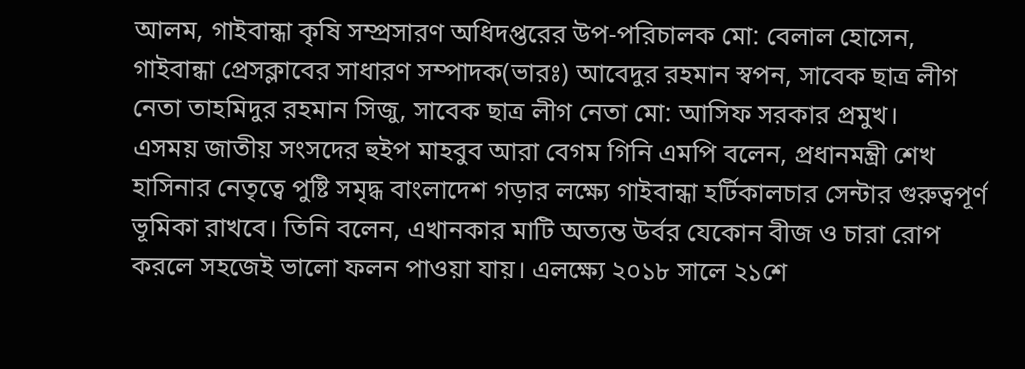আলম, গাইবান্ধা কৃষি সম্প্রসারণ অধিদপ্তরের উপ-পরিচালক মো: বেলাল হোসেন, গাইবান্ধা প্রেসক্লাবের সাধারণ সম্পাদক(ভারঃ) আবেদুর রহমান স্বপন, সাবেক ছাত্র লীগ নেতা তাহমিদুর রহমান সিজু, সাবেক ছাত্র লীগ নেতা মো: আসিফ সরকার প্রমুখ।
এসময় জাতীয় সংসদের হুইপ মাহবুব আরা বেগম গিনি এমপি বলেন, প্রধানমন্ত্রী শেখ হাসিনার নেতৃত্বে পুষ্টি সমৃদ্ধ বাংলাদেশ গড়ার লক্ষ্যে গাইবান্ধা হর্টিকালচার সেন্টার গুরুত্বপূর্ণ ভূমিকা রাখবে। তিনি বলেন, এখানকার মাটি অত্যন্ত উর্বর যেকোন বীজ ও চারা রোপ করলে সহজেই ভালো ফলন পাওয়া যায়। এলক্ষ্যে ২০১৮ সালে ২১শে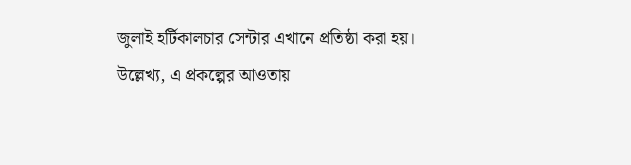জুলাই হর্টিকালচার সেন্টার এখানে প্রতিষ্ঠা করা হয়।
উল্লেখ্য, এ প্রকল্পের আওতায়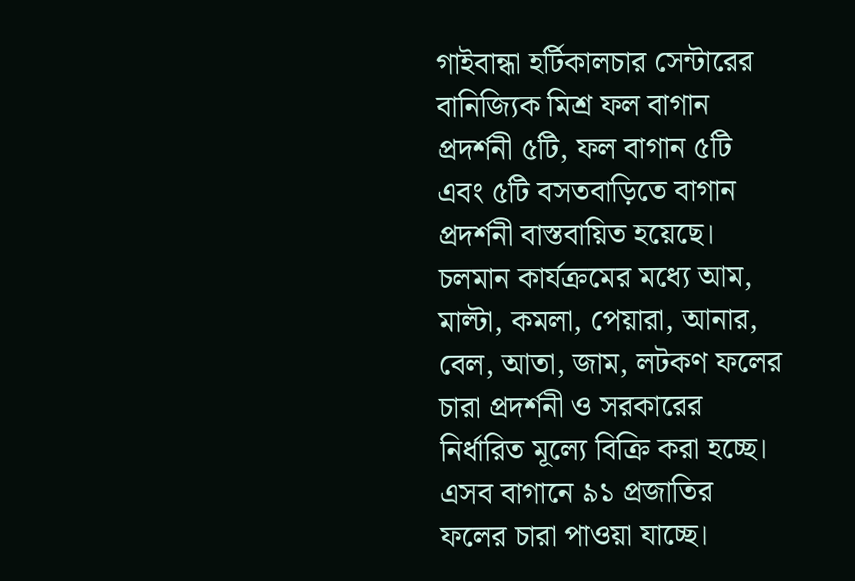গাইবান্ধা হর্টিকালচার সেন্টারের বানিজ্যিক মিশ্র ফল বাগান প্রদর্শনী ৫টি, ফল বাগান ৫টি এবং ৫টি বসতবাড়িতে বাগান প্রদর্শনী বাস্তবায়িত হয়েছে। চলমান কার্যক্রমের মধ্যে আম, মাল্টা, কমলা, পেয়ারা, আনার, বেল, আতা, জাম, লটকণ ফলের চারা প্রদর্শনী ও সরকারের নির্ধারিত মূল্যে বিক্রি করা হচ্ছে। এসব বাগানে ৯১ প্রজাতির ফলের চারা পাওয়া যাচ্ছে।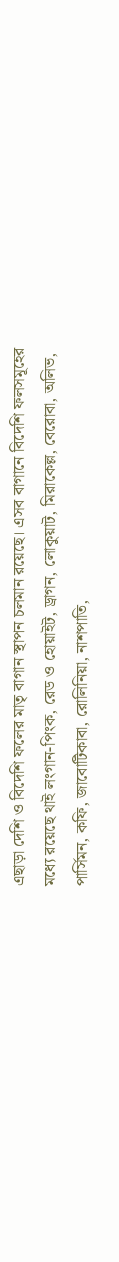এছাড়া দেশি ও বিদেশি ফলের মাতৃ বাগান স্থাপন চলমান রয়েছে। এসব বাগানে বিদেশি ফলসমূহের মধ্যে রয়েছে থাই লংগান-পিংক, রেড ও হোয়াইট, ড্রাগন, লোকুয়াট, মিরাকেল্ল, বেরোবা, অলিভ, পার্সিমন, কফি, জাবোটিকাবা, রোলিনিয়া, নাশপাতি,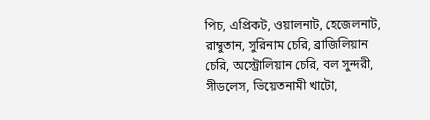পিচ, এপ্রিকট, ওয়ালনাট, হেজেলনাট, রাম্বুতান, সুরিনাম চেরি, ব্রাজিলিয়ান চেরি, অস্ট্রোলিয়ান চেরি, বল সুন্দরী, সীডলেস, ভিয়েতনামী খাটো,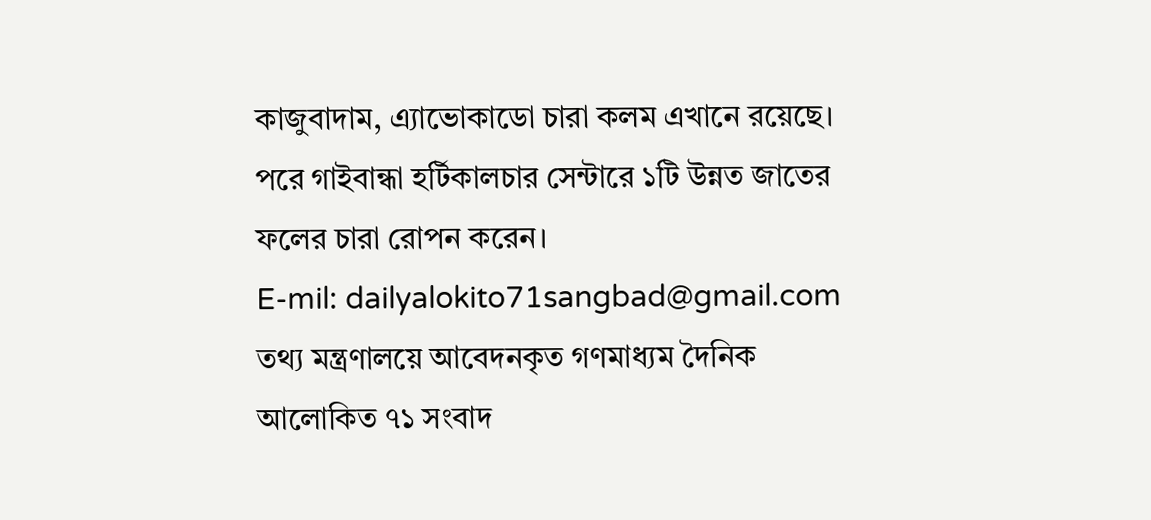কাজুবাদাম, এ্যাভোকাডো চারা কলম এখানে রয়েছে। পরে গাইবান্ধা হর্টিকালচার সেন্টারে ১টি উন্নত জাতের ফলের চারা রোপন করেন।
E-mil: dailyalokito71sangbad@gmail.com
তথ্য মন্ত্রণালয়ে আবেদনকৃত গণমাধ্যম দৈনিক আলোকিত ৭১ সংবাদ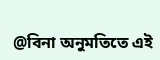@বিনা অনুমতিতে এই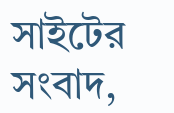সাইটের সংবাদ,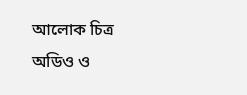আলোক চিত্র অডিও ও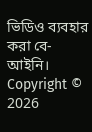ভিডিও ব্যবহার করা বে-আইনি।
Copyright © 2026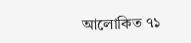আলোকিত ৭১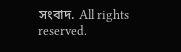সংবাদ. All rights reserved.